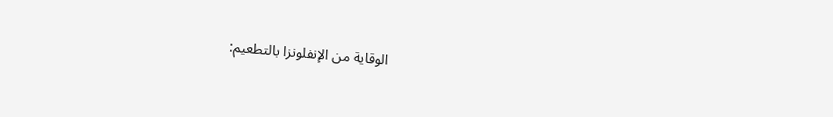الوقاية من الإنفلونزا بالتطعيم: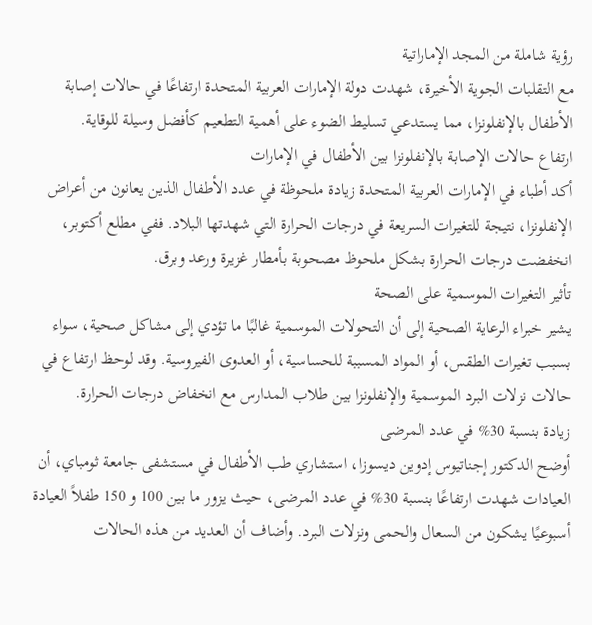رؤية شاملة من المجد الإماراتية
مع التقلبات الجوية الأخيرة، شهدت دولة الإمارات العربية المتحدة ارتفاعًا في حالات إصابة الأطفال بالإنفلونزا، مما يستدعي تسليط الضوء على أهمية التطعيم كأفضل وسيلة للوقاية.
ارتفاع حالات الإصابة بالإنفلونزا بين الأطفال في الإمارات
أكد أطباء في الإمارات العربية المتحدة زيادة ملحوظة في عدد الأطفال الذين يعانون من أعراض الإنفلونزا، نتيجة للتغيرات السريعة في درجات الحرارة التي شهدتها البلاد. ففي مطلع أكتوبر، انخفضت درجات الحرارة بشكل ملحوظ مصحوبة بأمطار غزيرة ورعد وبرق.
تأثير التغيرات الموسمية على الصحة
يشير خبراء الرعاية الصحية إلى أن التحولات الموسمية غالبًا ما تؤدي إلى مشاكل صحية، سواء بسبب تغيرات الطقس، أو المواد المسببة للحساسية، أو العدوى الفيروسية. وقد لوحظ ارتفاع في حالات نزلات البرد الموسمية والإنفلونزا بين طلاب المدارس مع انخفاض درجات الحرارة.
زيادة بنسبة 30% في عدد المرضى
أوضح الدكتور إجناتيوس إدوين ديسوزا، استشاري طب الأطفال في مستشفى جامعة ثومباي، أن العيادات شهدت ارتفاعًا بنسبة 30% في عدد المرضى، حيث يزور ما بين 100 و 150 طفلاً العيادة أسبوعيًا يشكون من السعال والحمى ونزلات البرد. وأضاف أن العديد من هذه الحالات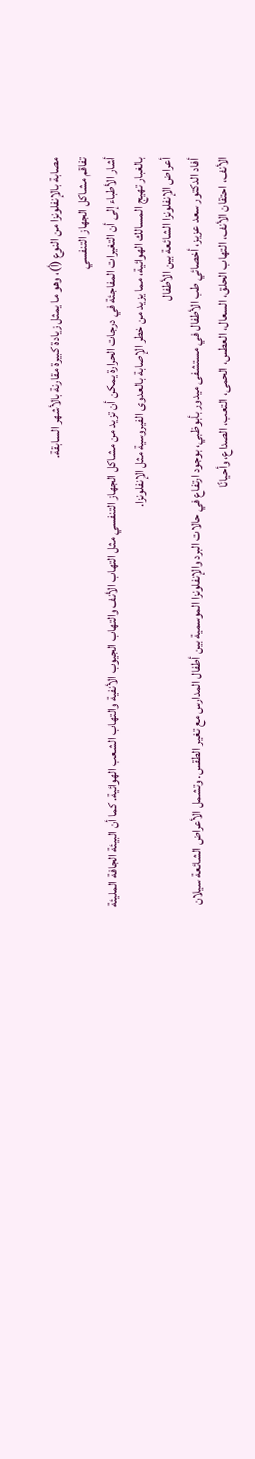مصابة بالإنفلونزا من النوع (أ)، وهو ما يمثل زيادة كبيرة مقارنة بالأشهر السابقة.
تفاقم مشاكل الجهاز التنفسي
أشار الأطباء إلى أن التغيرات المفاجئة في درجات الحرارة يمكن أن تزيد من مشاكل الجهاز التنفسي مثل التهاب الأنف والتهاب الجيوب الأنفية والتهاب الشعب الهوائية. كما أن البيئة الجافة المليئة بالغبار تهيج المسالك الهوائية، مما يزيد من خطر الإصابة بالعدوى الفيروسية مثل الإنفلونزا.
أعراض الإنفلونزا الشائعة بين الأطفال
أفاد الدكتور سعد عزيز، أخصائي طب الأطفال في مستشفى ميدور بأبوظبي، بوجود ارتفاع في حالات البرد والإنفلونزا الموسمية بين أطفال المدارس مع تغير الطقس. وتشمل الأعراض الشائعة سيلان الأنف، احتقان الأنف، التهاب الحلق، السعال، العطس، الحمى، التعب، الصداع، وأحيانًا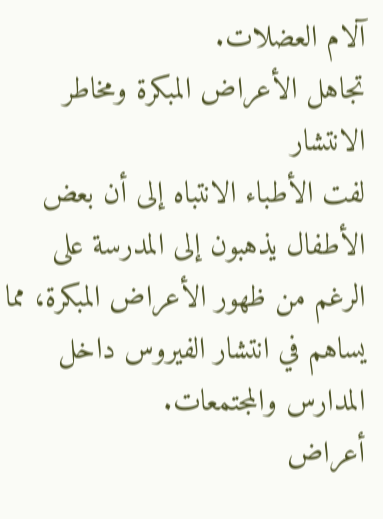آلام العضلات.
تجاهل الأعراض المبكرة ومخاطر الانتشار
لفت الأطباء الانتباه إلى أن بعض الأطفال يذهبون إلى المدرسة على الرغم من ظهور الأعراض المبكرة، مما يساهم في انتشار الفيروس داخل المدارس والمجتمعات.
أعراض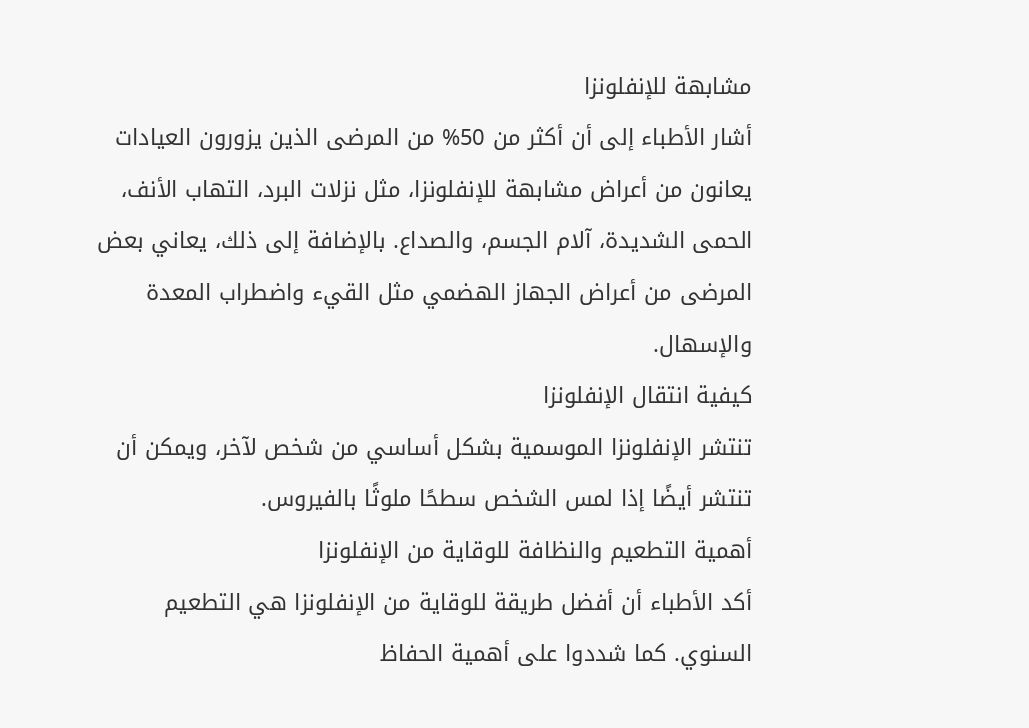مشابهة للإنفلونزا
أشار الأطباء إلى أن أكثر من 50% من المرضى الذين يزورون العيادات يعانون من أعراض مشابهة للإنفلونزا، مثل نزلات البرد، التهاب الأنف، الحمى الشديدة، آلام الجسم، والصداع. بالإضافة إلى ذلك، يعاني بعض المرضى من أعراض الجهاز الهضمي مثل القيء واضطراب المعدة والإسهال.
كيفية انتقال الإنفلونزا
تنتشر الإنفلونزا الموسمية بشكل أساسي من شخص لآخر، ويمكن أن تنتشر أيضًا إذا لمس الشخص سطحًا ملوثًا بالفيروس.
أهمية التطعيم والنظافة للوقاية من الإنفلونزا
أكد الأطباء أن أفضل طريقة للوقاية من الإنفلونزا هي التطعيم السنوي. كما شددوا على أهمية الحفاظ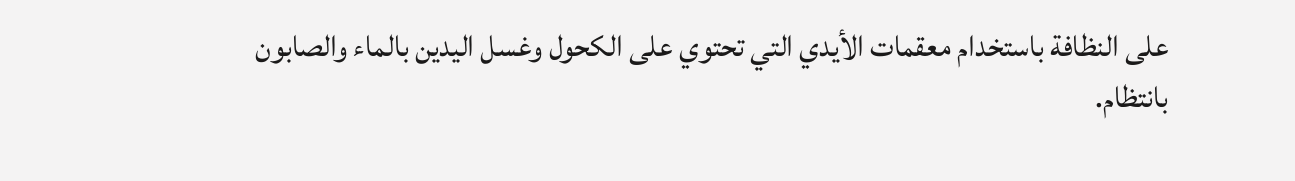على النظافة باستخدام معقمات الأيدي التي تحتوي على الكحول وغسل اليدين بالماء والصابون بانتظام.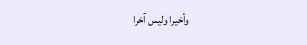وأخيرا وليس آخرا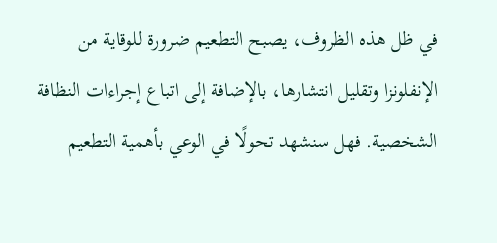في ظل هذه الظروف، يصبح التطعيم ضرورة للوقاية من الإنفلونزا وتقليل انتشارها، بالإضافة إلى اتباع إجراءات النظافة الشخصية. فهل سنشهد تحولًا في الوعي بأهمية التطعيم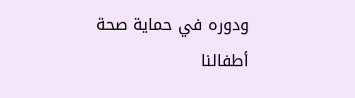ودوره في حماية صحة أطفالنا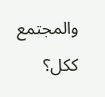والمجتمع ككل؟